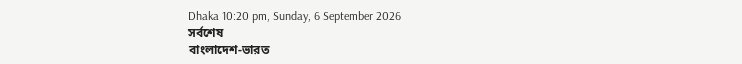Dhaka 10:20 pm, Sunday, 6 September 2026
সর্বশেষ
বাংলাদেশ-ভারত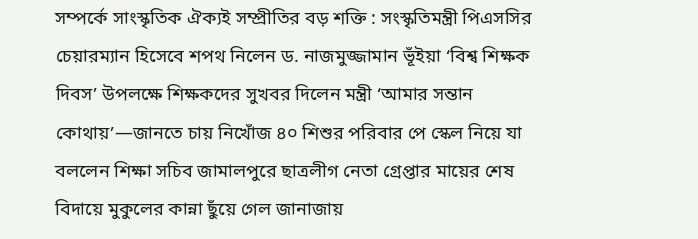সম্পর্কে সাংস্কৃতিক ঐক্যই সম্প্রীতির বড় শক্তি : সংস্কৃতিমন্ত্রী পিএসসির চেয়ারম্যান হিসেবে শপথ নিলেন ড. নাজমুজ্জামান ভূঁইয়া ‘বিশ্ব শিক্ষক দিবস’ উপলক্ষে শিক্ষকদের সুখবর দিলেন মন্ত্রী ‘আমার সন্তান কোথায়’—জানতে চায় নিখোঁজ ৪০ শিশুর পরিবার পে স্কেল নিয়ে যা বললেন শিক্ষা সচিব জামালপুরে ছাত্রলীগ নেতা গ্রেপ্তার মায়ের শেষ বিদায়ে মুকুলের কান্না ছুঁয়ে গেল জানাজায়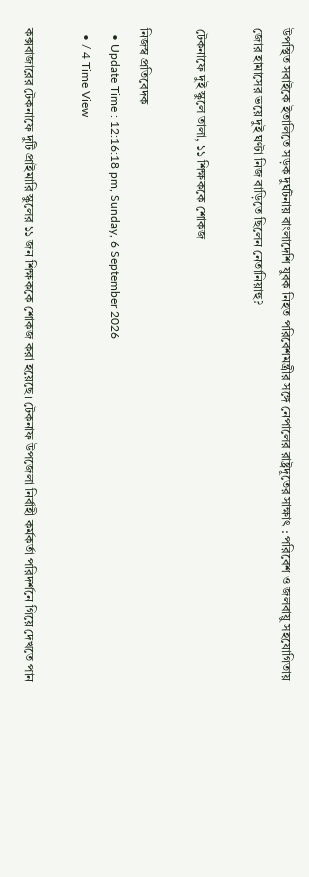উপস্থিত সবাইকে ইতালিতে সড়ক দুর্ঘটনায় বাংলাদেশি যুবক নিহত পরিবেশমন্ত্রীর সঙ্গে নেপালের রাষ্ট্রদূতের সাক্ষাৎ : পরিবেশ ও জলবায়ু সহযোগিতায় জোর হামাসের ভয়ে দুই ঘণ্টা নিজ বাড়িতে ছিলেন নেতানিয়াহু?

টেকনাফে দুই স্কুলে তালা, ১১ শিক্ষককে শোকজ

নিজস্ব প্রতিবেদক
  • Update Time : 12:16:18 pm, Sunday, 6 September 2026
  • / 4 Time View

কক্সবাজারের টেকনাফে দুটি প্রাইমারি স্কুলের ১১ জন শিক্ষককে শোকজ করা হয়েছে। টেকনাফ উপজেলা নির্বাহী কর্মকর্তা পরিদর্শনে গিয়ে দেখতে পান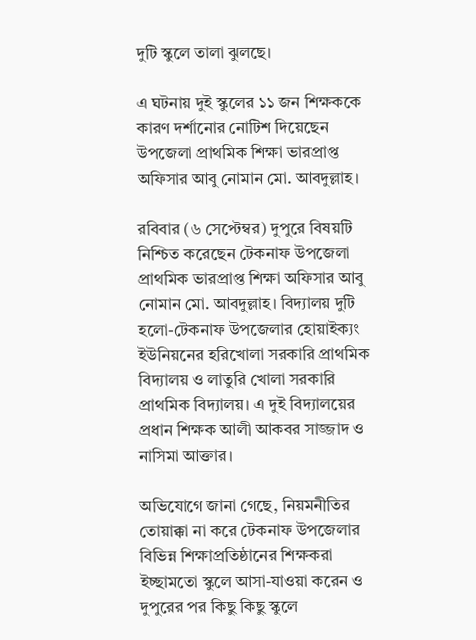দুটি স্কুলে তালা ঝুলছে।

এ ঘটনায় দুই স্কুলের ১১ জন শিক্ষককে কারণ দর্শানোর নোটিশ দিয়েছেন উপজেলা প্রাথমিক শিক্ষা ভারপ্রাপ্ত অফিসার আবু নোমান মো. আবদুল্লাহ।

রবিবার (৬ সেপ্টেম্বর) দুপুরে বিষয়টি নিশ্চিত করেছেন টেকনাফ উপজেলা প্রাথমিক ভারপ্রাপ্ত শিক্ষা অফিসার আবু নোমান মো. আবদুল্লাহ। বিদ্যালয় দুটি হলো-টেকনাফ উপজেলার হোয়াইক্যং ইউনিয়নের হরিখোলা সরকারি প্রাথমিক বিদ্যালয় ও লাতুরি খোলা সরকারি প্রাথমিক বিদ্যালয়। এ দুই বিদ্যালয়ের প্রধান শিক্ষক আলী আকবর সাজ্জাদ ও নাসিমা আক্তার।

অভিযোগে জানা গেছে, নিয়মনীতির তোয়াক্কা না করে টেকনাফ উপজেলার বিভিন্ন শিক্ষাপ্রতিষ্ঠানের শিক্ষকরা ইচ্ছামতো স্কুলে আসা-যাওয়া করেন ও দুপুরের পর কিছু কিছু স্কুলে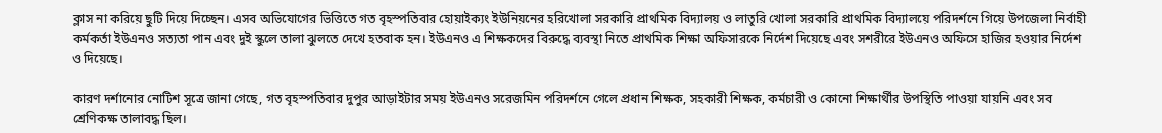ক্লাস না করিয়ে ছুটি দিয়ে দিচ্ছেন। এসব অভিযোগের ভিত্তিতে গত বৃহস্পতিবার হোয়াইক্যং ইউনিয়নের হরিখোলা সরকারি প্রাথমিক বিদ্যালয় ও লাতুরি খোলা সরকারি প্রাথমিক বিদ্যালয়ে পরিদর্শনে গিয়ে উপজেলা নির্বাহী কর্মকর্তা ইউএনও সত্যতা পান এবং দুই স্কুলে তালা ঝুলতে দেখে হতবাক হন। ইউএনও এ শিক্ষকদের বিরুদ্ধে ব্যবস্থা নিতে প্রাথমিক শিক্ষা অফিসারকে নির্দেশ দিয়েছে এবং সশরীরে ইউএনও অফিসে হাজির হওয়ার নির্দেশ ও দিয়েছে।

কারণ দর্শানোর নোটিশ সূত্রে জানা গেছে, গত বৃহস্পতিবার দুপুর আড়াইটার সময় ইউএনও সরেজমিন পরিদর্শনে গেলে প্রধান শিক্ষক, সহকারী শিক্ষক, কর্মচারী ও কোনো শিক্ষার্থীর উপস্থিতি পাওয়া যায়নি এবং সব শ্রেণিকক্ষ তালাবদ্ধ ছিল।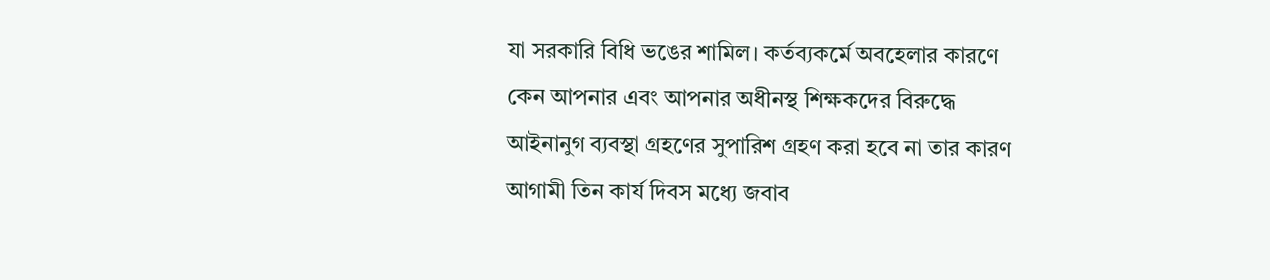যা সরকারি বিধি ভঙের শামিল। কর্তব্যকর্মে অবহেলার কারণে কেন আপনার এবং আপনার অধীনস্থ শিক্ষকদের বিরুদ্ধে আইনানুগ ব্যবস্থা গ্রহণের সুপারিশ গ্রহণ করা হবে না তার কারণ আগামী তিন কার্য দিবস মধ্যে জবাব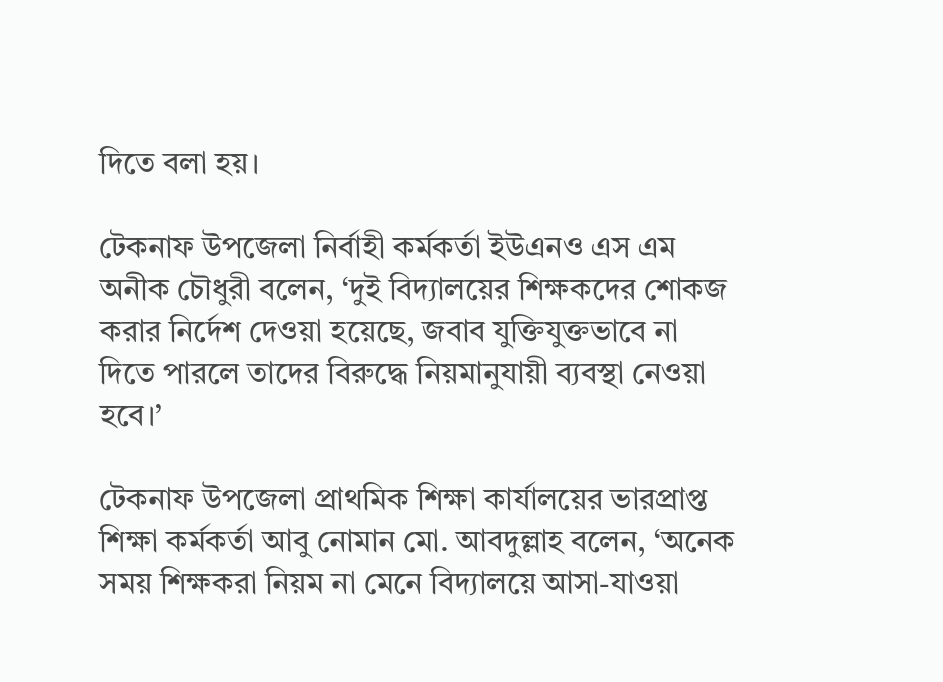দিতে বলা হয়।

টেকনাফ উপজেলা নির্বাহী কর্মকর্তা ইউএনও এস এম অনীক চৌধুরী বলেন, ‘দুই বিদ্যালয়ের শিক্ষকদের শোকজ করার নির্দেশ দেওয়া হয়েছে, জবাব যুক্তিযুক্তভাবে না দিতে পারলে তাদের বিরুদ্ধে নিয়মানুযায়ী ব্যবস্থা নেওয়া হবে।’

টেকনাফ উপজেলা প্রাথমিক শিক্ষা কার্যালয়ের ভারপ্রাপ্ত শিক্ষা কর্মকর্তা আবু নোমান মো. আবদুল্লাহ বলেন, ‘অনেক সময় শিক্ষকরা নিয়ম না মেনে বিদ্যালয়ে আসা-যাওয়া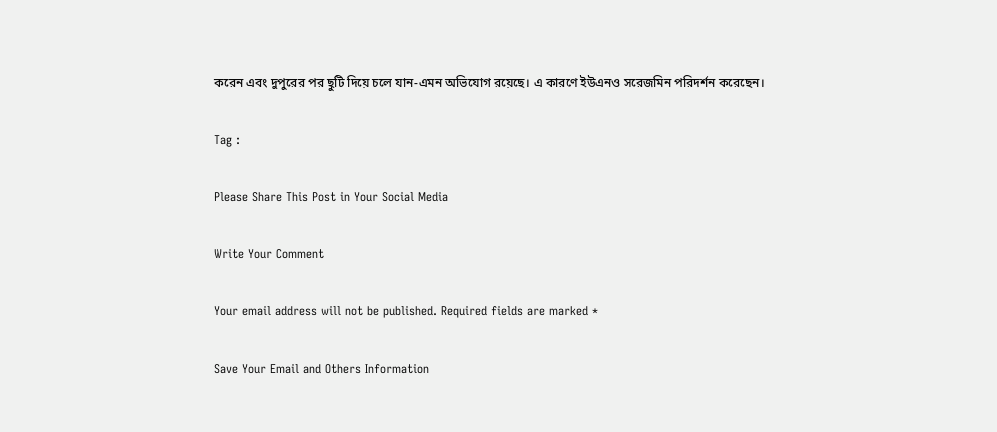করেন এবং দুপুরের পর ছুটি দিয়ে চলে যান-এমন অভিযোগ রয়েছে। এ কারণে ইউএনও সরেজমিন পরিদর্শন করেছেন।

Tag :

Please Share This Post in Your Social Media

Write Your Comment

Your email address will not be published. Required fields are marked *

Save Your Email and Others Information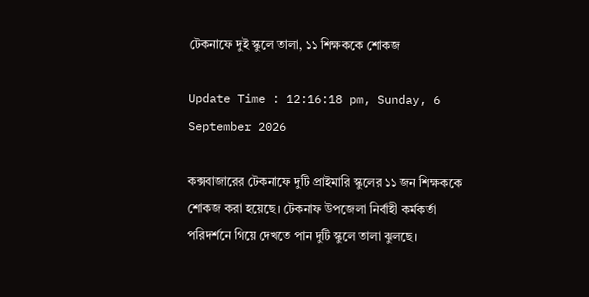টেকনাফে দুই স্কুলে তালা, ১১ শিক্ষককে শোকজ

Update Time : 12:16:18 pm, Sunday, 6 September 2026

কক্সবাজারের টেকনাফে দুটি প্রাইমারি স্কুলের ১১ জন শিক্ষককে শোকজ করা হয়েছে। টেকনাফ উপজেলা নির্বাহী কর্মকর্তা পরিদর্শনে গিয়ে দেখতে পান দুটি স্কুলে তালা ঝুলছে।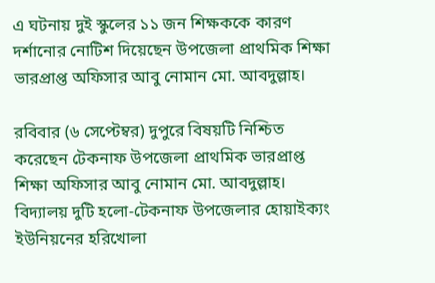এ ঘটনায় দুই স্কুলের ১১ জন শিক্ষককে কারণ দর্শানোর নোটিশ দিয়েছেন উপজেলা প্রাথমিক শিক্ষা ভারপ্রাপ্ত অফিসার আবু নোমান মো. আবদুল্লাহ।

রবিবার (৬ সেপ্টেম্বর) দুপুরে বিষয়টি নিশ্চিত করেছেন টেকনাফ উপজেলা প্রাথমিক ভারপ্রাপ্ত শিক্ষা অফিসার আবু নোমান মো. আবদুল্লাহ। বিদ্যালয় দুটি হলো-টেকনাফ উপজেলার হোয়াইক্যং ইউনিয়নের হরিখোলা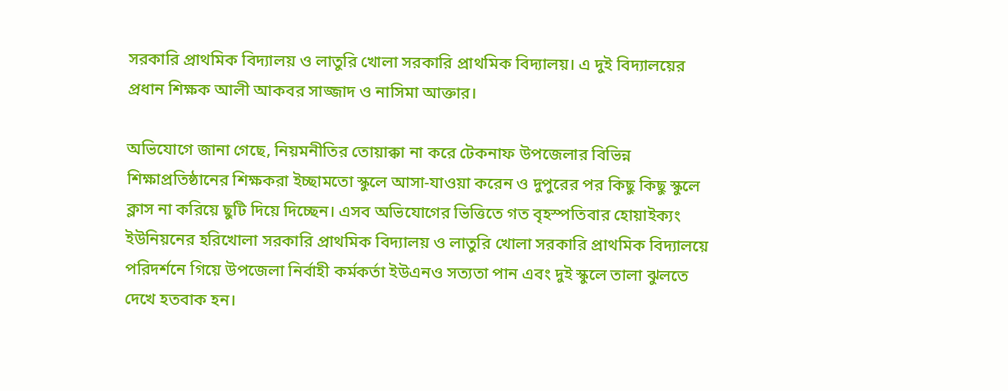সরকারি প্রাথমিক বিদ্যালয় ও লাতুরি খোলা সরকারি প্রাথমিক বিদ্যালয়। এ দুই বিদ্যালয়ের প্রধান শিক্ষক আলী আকবর সাজ্জাদ ও নাসিমা আক্তার।

অভিযোগে জানা গেছে, নিয়মনীতির তোয়াক্কা না করে টেকনাফ উপজেলার বিভিন্ন শিক্ষাপ্রতিষ্ঠানের শিক্ষকরা ইচ্ছামতো স্কুলে আসা-যাওয়া করেন ও দুপুরের পর কিছু কিছু স্কুলে ক্লাস না করিয়ে ছুটি দিয়ে দিচ্ছেন। এসব অভিযোগের ভিত্তিতে গত বৃহস্পতিবার হোয়াইক্যং ইউনিয়নের হরিখোলা সরকারি প্রাথমিক বিদ্যালয় ও লাতুরি খোলা সরকারি প্রাথমিক বিদ্যালয়ে পরিদর্শনে গিয়ে উপজেলা নির্বাহী কর্মকর্তা ইউএনও সত্যতা পান এবং দুই স্কুলে তালা ঝুলতে দেখে হতবাক হন।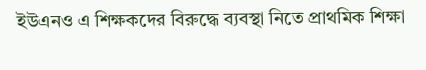ইউএনও এ শিক্ষকদের বিরুদ্ধে ব্যবস্থা নিতে প্রাথমিক শিক্ষা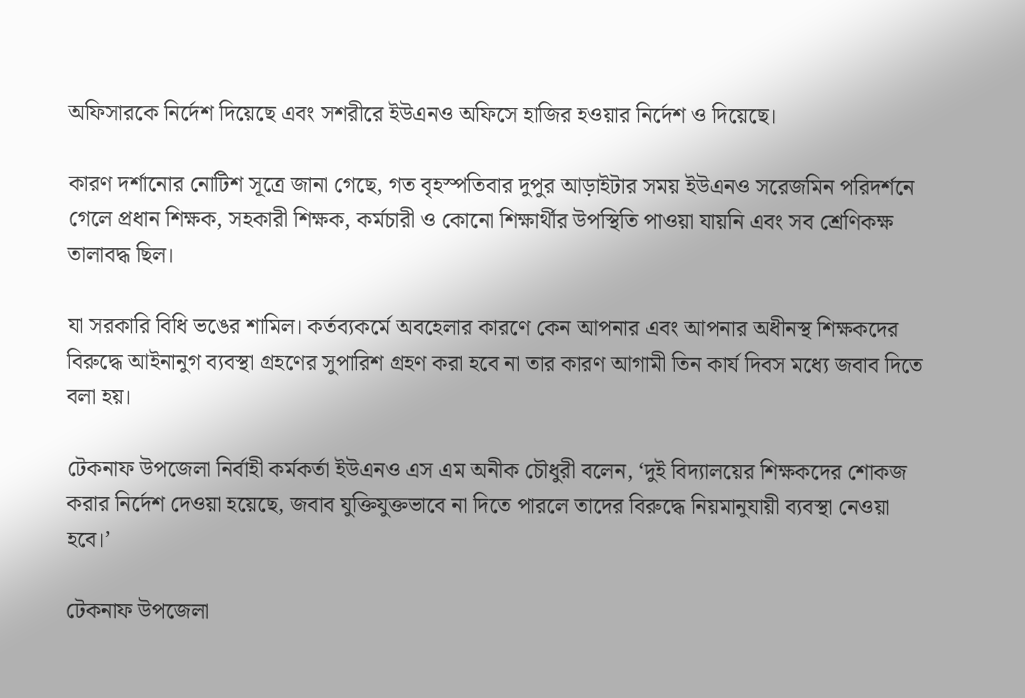অফিসারকে নির্দেশ দিয়েছে এবং সশরীরে ইউএনও অফিসে হাজির হওয়ার নির্দেশ ও দিয়েছে।

কারণ দর্শানোর নোটিশ সূত্রে জানা গেছে, গত বৃহস্পতিবার দুপুর আড়াইটার সময় ইউএনও সরেজমিন পরিদর্শনে গেলে প্রধান শিক্ষক, সহকারী শিক্ষক, কর্মচারী ও কোনো শিক্ষার্থীর উপস্থিতি পাওয়া যায়নি এবং সব শ্রেণিকক্ষ তালাবদ্ধ ছিল।

যা সরকারি বিধি ভঙের শামিল। কর্তব্যকর্মে অবহেলার কারণে কেন আপনার এবং আপনার অধীনস্থ শিক্ষকদের বিরুদ্ধে আইনানুগ ব্যবস্থা গ্রহণের সুপারিশ গ্রহণ করা হবে না তার কারণ আগামী তিন কার্য দিবস মধ্যে জবাব দিতে বলা হয়।

টেকনাফ উপজেলা নির্বাহী কর্মকর্তা ইউএনও এস এম অনীক চৌধুরী বলেন, ‘দুই বিদ্যালয়ের শিক্ষকদের শোকজ করার নির্দেশ দেওয়া হয়েছে, জবাব যুক্তিযুক্তভাবে না দিতে পারলে তাদের বিরুদ্ধে নিয়মানুযায়ী ব্যবস্থা নেওয়া হবে।’

টেকনাফ উপজেলা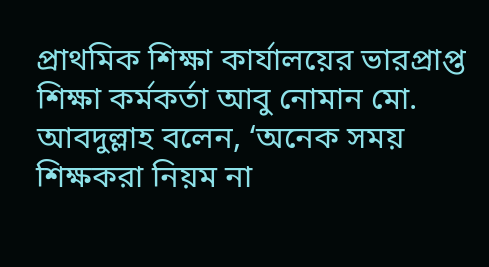প্রাথমিক শিক্ষা কার্যালয়ের ভারপ্রাপ্ত শিক্ষা কর্মকর্তা আবু নোমান মো. আবদুল্লাহ বলেন, ‘অনেক সময় শিক্ষকরা নিয়ম না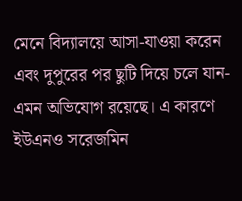মেনে বিদ্যালয়ে আসা-যাওয়া করেন এবং দুপুরের পর ছুটি দিয়ে চলে যান-এমন অভিযোগ রয়েছে। এ কারণে ইউএনও সরেজমিন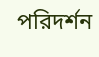পরিদর্শন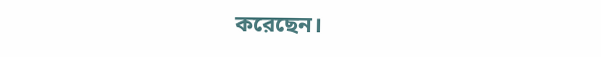করেছেন।